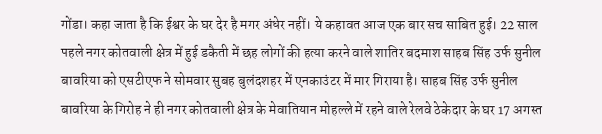गोंडा। कहा जाता है कि ईश्वर के घर देर है मगर अंधेर नहीं। ये कहावत आज एक बार सच साबित हुई। 22 साल पहले नगर कोतवाली क्षेत्र में हुई डकैती में छह लोगों की हत्या करने वाले शातिर बदमाश साहब सिंह उर्फ सुनील बावरिया को एसटीएफ ने सोमवार सुबह बुलंदशहर में एनकाउंटर में मार गिराया है। साहब सिंह उर्फ सुनील बावरिया के गिरोह ने ही नगर कोतवाली क्षेत्र के मेवातियान मोहल्ले में रहने वाले रेलवे ठेकेदार के घर 17 अगस्त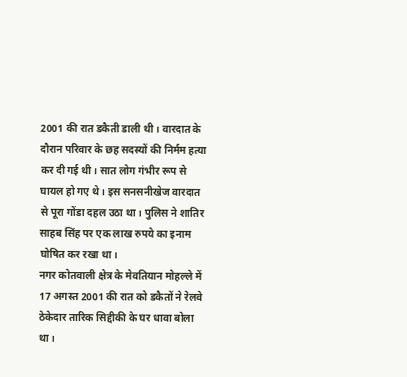2001 की रात डकैती डाली थी। वारदात के दौरान परिवार के छह सदस्यों की निर्मम हत्या कर दी गई थी। सात लोग गंभीर रूप से घायल हो गए थे। इस सनसनीखेज वारदात से पूरा गोंडा दहल उठा था। पुलिस ने शातिर साहब सिंह पर एक लाख रुपये का इनाम घोषित कर रखा था।
नगर कोतवाली क्षेत्र के मेवतियान मोहल्ले में 17 अगस्त 2001 की रात को डकैतों ने रेलवे ठेकेदार तारिक सिद्दीकी के घर धावा बोला था।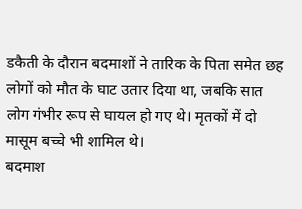डकैती के दौरान बदमाशों ने तारिक के पिता समेत छह लोगों को मौत के घाट उतार दिया था, जबकि सात लोग गंभीर रूप से घायल हो गए थे। मृतकों में दो मासूम बच्चे भी शामिल थे।
बदमाश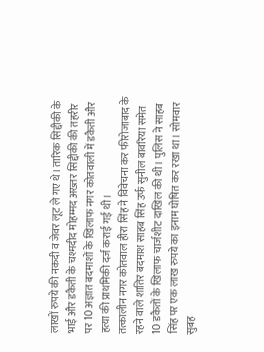लाखों रुपये की नकदी व जेवर लूट ले गए थे। तारिक सिद्दीकी के भाई और डकैती के चश्मदीद मोहम्मद अख्तर सिद्दीकी की तहरीर पर 10 अज्ञात बदमाशों के खिलाफ नगर कोतवाली में डकैती और हत्या की प्राथमिकी दर्ज कराई गई थी।
तत्कालीन नगर कोतवाल हीरा सिंह ने विवेचना कर फीरोजाबाद के रहने वाले शातिर बदमाश साहब सिंह उर्फ सुनील बावरिया समेत 10 डकैतों के खिलाफ चार्जशीट दाखिल की थी। पुलिस ने साहब सिंह पर एक लाख रुपये का इनाम घोषित कर रखा था। सोमवार सुबह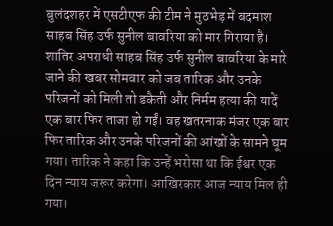बुलंदशहर में एसटीएफ की टीम ने मुठभेड़ में बदमाश साहब सिंह उर्फ सुनील बावरिया को मार गिराया है।
शातिर अपराधी साहब सिंह उर्फ सुनील बावरिया के मारे जाने की खबर सोमवार को जब तारिक और उनके परिजनों को मिली तो डकैती और निर्मम हत्या की यादें एक बार फिर ताजा हो गईं। वह खतरनाक मंजर एक बार फिर तारिक और उनके परिजनों की आंखों के सामने घूम गया। तारिक ने कहा कि उन्हें भरोसा था कि ईश्वर एक दिन न्याय जरूर करेगा। आखिरकार आज न्याय मिल ही गया।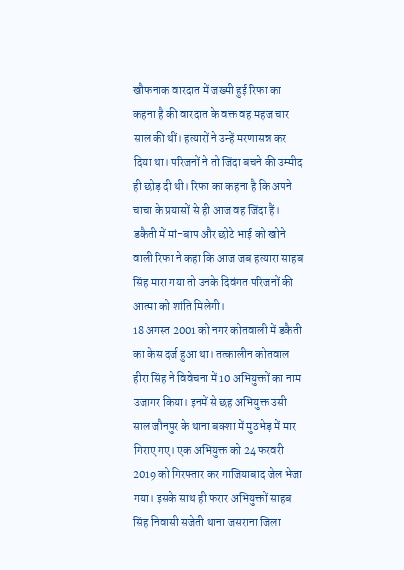खौफनाक वारदात में जख्मी हुई रिफा का कहना है की वारदात के वक्त वह महज चार साल की थीं। हत्यारों ने उन्हें मरणासन्न कर दिया था। परिजनों ने तो जिंदा बचने की उम्मीद ही छोड़ दी थी। रिफा का कहना है कि अपने चाचा के प्रयासों से ही आज वह जिंदा हैं। डकैती में मां-बाप और छोटे भाई को खोने वाली रिफा ने कहा कि आज जब हत्यारा साहब सिंह मारा गया तो उनके दिवंगत परिजनों की आत्मा को शांति मिलेगी।
18 अगस्त 2001 को नगर कोतवाली में डकैती का केस दर्ज हुआ था। तत्कालीन कोतवाल हीरा सिंह ने विवेचना में 10 अभियुक्तों का नाम उजागर किया। इनमें से छह अभियुक्त उसी साल जौनपुर के थाना बक्शा में मुठभेड़ में मार गिराए गए। एक अभियुक्त को 24 फरवरी 2019 को गिरफ्तार कर गाजियाबाद जेल भेजा गया। इसके साथ ही फरार अभियुक्तों साहब सिंह निवासी सजेती थाना जसराना जिला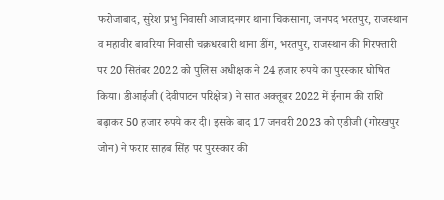फरोजाबाद, सुरेश प्रभु निवासी आजादनगर थाना चिकसाना, जनपद भरतपुर, राजस्थान व महावीर बावरिया निवासी चक्रधरबारी थाना डींग, भरतपुर, राजस्थान की गिरफ्तारी पर 20 सितंबर 2022 को पुलिस अधीक्षक ने 24 हजार रुपये का पुरस्कार घोषित किया। डीआईजी (देवीपाटन परिक्षेत्र) ने सात अक्तूबर 2022 में ईनाम की राशि बढ़ाकर 50 हजार रुपये कर दी। इसके बाद 17 जनवरी 2023 को एडीजी (गोरखपुर जोन) ने फरार साहब सिंह पर पुरस्कार की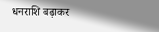धनराशि बढ़ाकर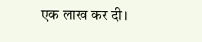एक लाख कर दी।